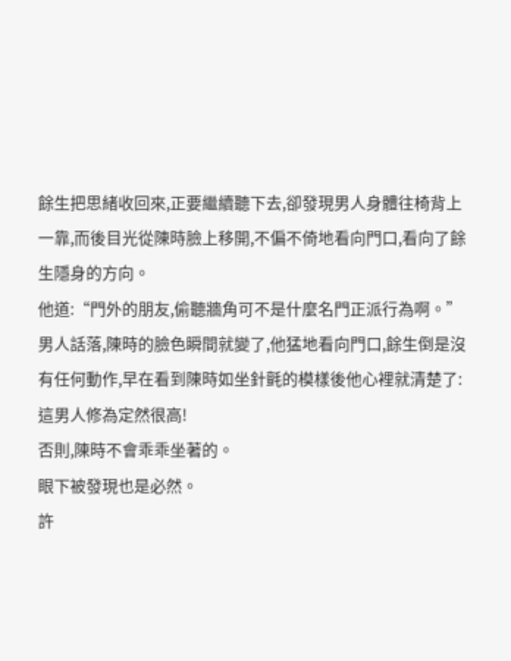餘生把思緒收回來,正要繼續聽下去,卻發現男人身體往椅背上一靠,而後目光從陳時臉上移開,不偏不倚地看向門口,看向了餘生隱身的方向。
他道:“門外的朋友,偷聽牆角可不是什麼名門正派行為啊。”
男人話落,陳時的臉色瞬間就變了,他猛地看向門口,餘生倒是沒有任何動作,早在看到陳時如坐針氈的模樣後他心裡就清楚了:這男人修為定然很高!
否則,陳時不會乖乖坐著的。
眼下被發現也是必然。
許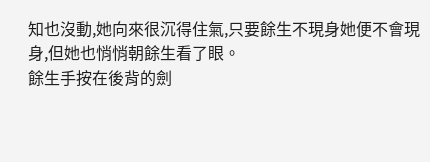知也沒動,她向來很沉得住氣,只要餘生不現身她便不會現身,但她也悄悄朝餘生看了眼。
餘生手按在後背的劍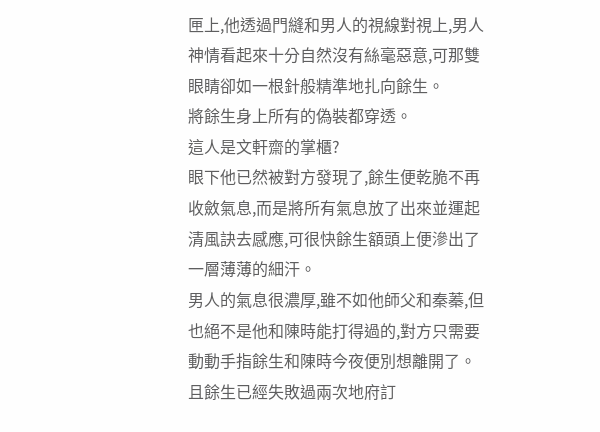匣上,他透過門縫和男人的視線對視上,男人神情看起來十分自然沒有絲毫惡意,可那雙眼睛卻如一根針般精準地扎向餘生。
將餘生身上所有的偽裝都穿透。
這人是文軒齋的掌櫃?
眼下他已然被對方發現了,餘生便乾脆不再收斂氣息,而是將所有氣息放了出來並運起清風訣去感應,可很快餘生額頭上便滲出了一層薄薄的細汗。
男人的氣息很濃厚,雖不如他師父和秦蓁,但也絕不是他和陳時能打得過的,對方只需要動動手指餘生和陳時今夜便別想離開了。
且餘生已經失敗過兩次地府訂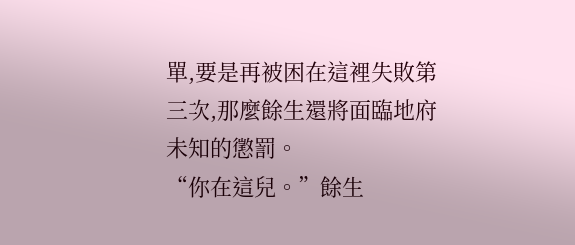單,要是再被困在這裡失敗第三次,那麼餘生還將面臨地府未知的懲罰。
“你在這兒。”餘生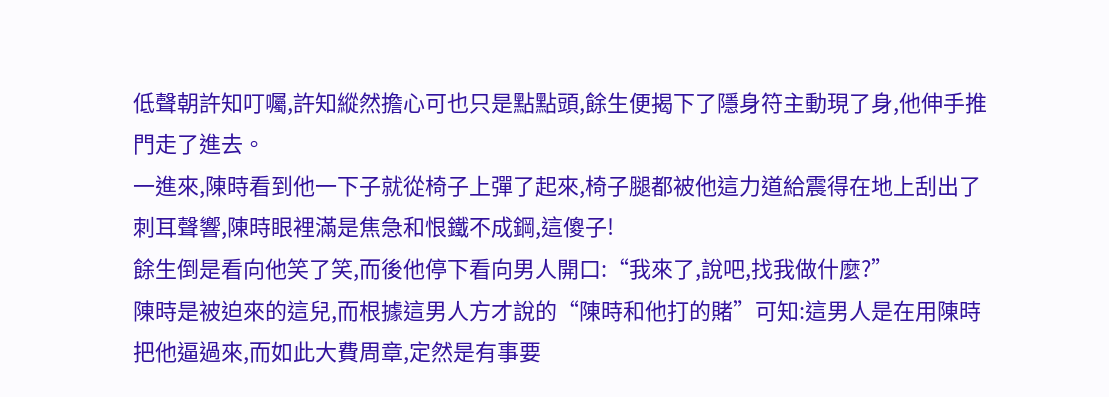低聲朝許知叮囑,許知縱然擔心可也只是點點頭,餘生便揭下了隱身符主動現了身,他伸手推門走了進去。
一進來,陳時看到他一下子就從椅子上彈了起來,椅子腿都被他這力道給震得在地上刮出了刺耳聲響,陳時眼裡滿是焦急和恨鐵不成鋼,這傻子!
餘生倒是看向他笑了笑,而後他停下看向男人開口:“我來了,說吧,找我做什麼?”
陳時是被迫來的這兒,而根據這男人方才說的“陳時和他打的賭”可知:這男人是在用陳時把他逼過來,而如此大費周章,定然是有事要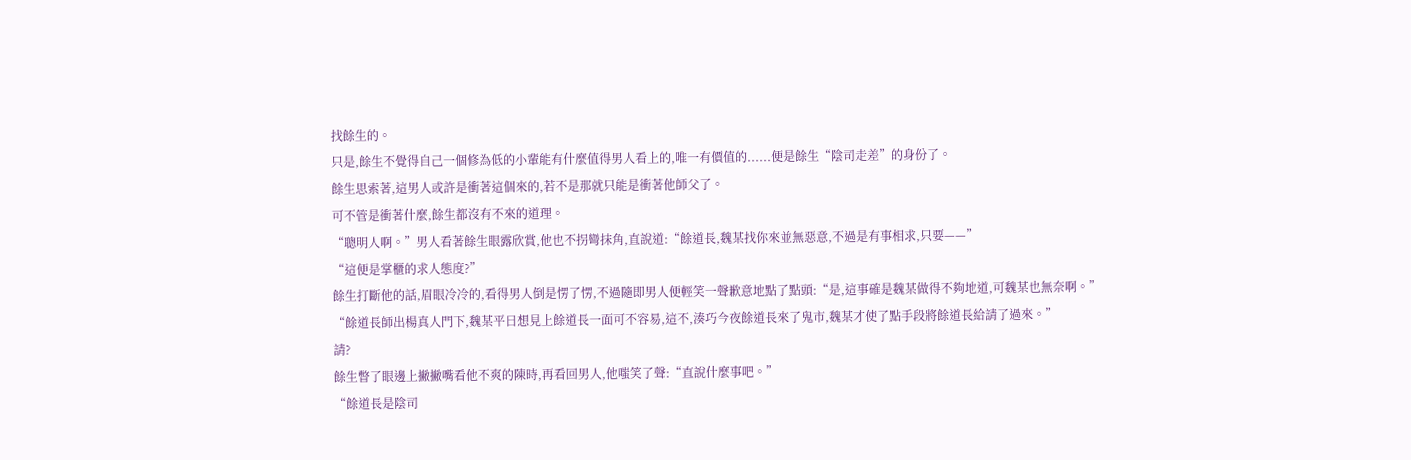找餘生的。
只是,餘生不覺得自己一個修為低的小輩能有什麼值得男人看上的,唯一有價值的......便是餘生“陰司走差”的身份了。
餘生思索著,這男人或許是衝著這個來的,若不是那就只能是衝著他師父了。
可不管是衝著什麼,餘生都沒有不來的道理。
“聰明人啊。”男人看著餘生眼露欣賞,他也不拐彎抹角,直說道:“餘道長,魏某找你來並無惡意,不過是有事相求,只要——”
“這便是掌櫃的求人態度?”
餘生打斷他的話,眉眼冷冷的,看得男人倒是愣了愣,不過隨即男人便輕笑一聲歉意地點了點頭:“是,這事確是魏某做得不夠地道,可魏某也無奈啊。”
“餘道長師出楊真人門下,魏某平日想見上餘道長一面可不容易,這不,湊巧今夜餘道長來了鬼市,魏某才使了點手段將餘道長給請了過來。”
請?
餘生瞥了眼邊上撇撇嘴看他不爽的陳時,再看回男人,他嗤笑了聲:“直說什麼事吧。”
“餘道長是陰司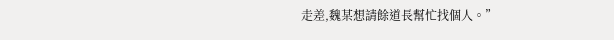走差,魏某想請餘道長幫忙找個人。”